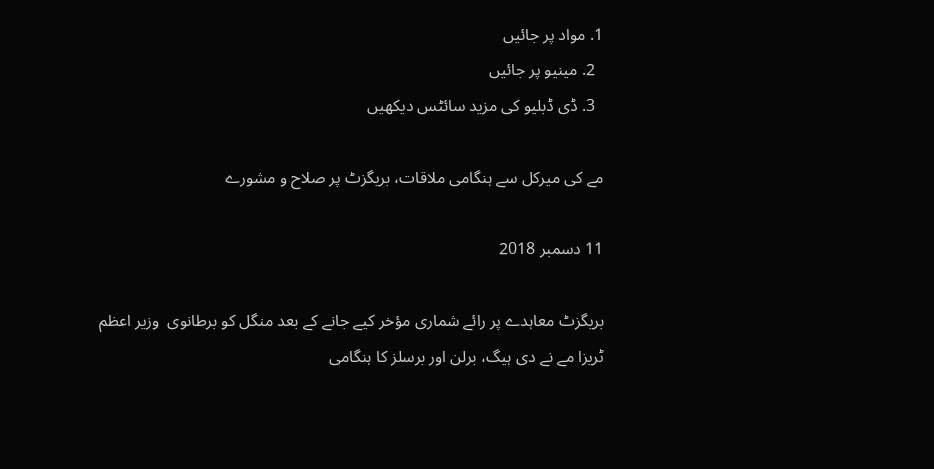1. مواد پر جائیں
  2. مینیو پر جائیں
  3. ڈی ڈبلیو کی مزید سائٹس دیکھیں

مے کی میرکل سے ہنگامی ملاقات، بریگزٹ پر صلاح و مشورے

11 دسمبر 2018

بریگزٹ معاہدے پر رائے شماری مؤخر کیے جانے کے بعد منگل کو برطانوی  وزیر اعظم ٹریزا مے نے دی ہیگ، برلن اور برسلز کا ہنگامی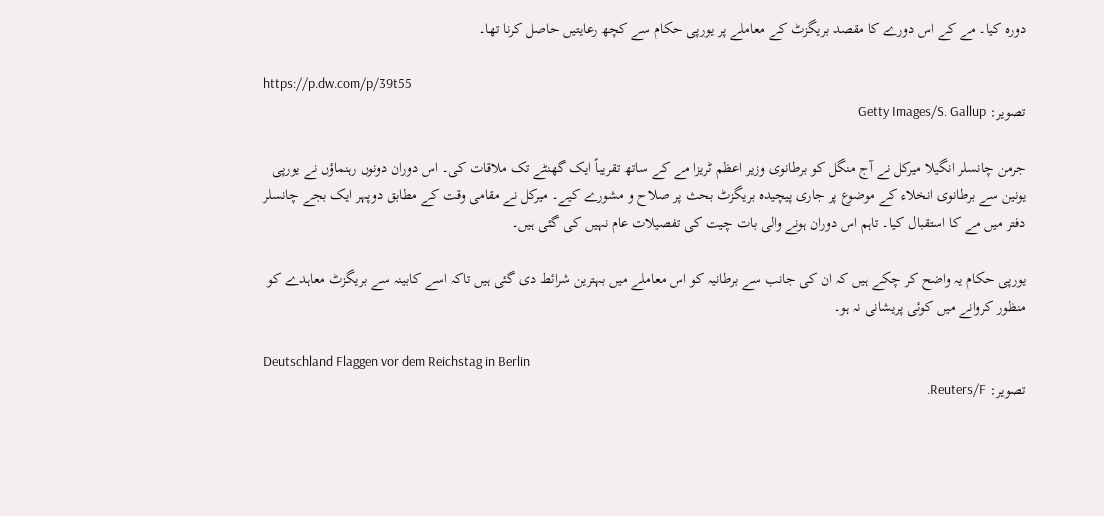دورہ کیا۔ مے کے اس دورے کا مقصد بریگزٹ کے معاملے پر یورپی حکام سے کچھ رعایتیں حاصل کرنا تھا۔

https://p.dw.com/p/39t55
تصویر: Getty Images/S. Gallup

جرمن چانسلر انگیلا میرکل نے آج منگل کو برطانوی وزیر اعظم ٹریزا مے کے ساتھ تقریباً ایک گھنٹے تک ملاقات کی۔ اس دوران دونوں رہنماؤں نے یورپی یونین سے برطانوی انخلاء کے موضوع پر جاری پیچیدہ بریگزٹ بحث پر صلاح و مشورے کیے۔ میرکل نے مقامی وقت کے مطابق دوپہر ایک بجے چانسلر دفتر میں مے کا استقبال کیا۔ تاہم اس دوران ہونے والی بات چیت کی تفصیلات عام نہیں کی گئی ہیں۔

یورپی حکام یہ واضح کر چکے ہیں کہ ان کی جانب سے برطانیہ کو اس معاملے میں بہترین شرائط دی گئی ہیں تاکہ اسے کابینہ سے بریگزٹ معاہدے کو منظور کروانے میں کوئی پریشانی نہ ہو۔

Deutschland Flaggen vor dem Reichstag in Berlin
تصویر: Reuters/F.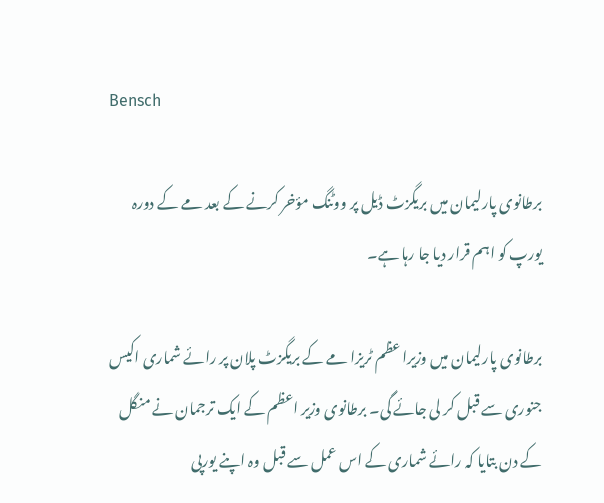Bensch

برطانوی پارلیمان میں بریگزٹ ڈیل پر ووٹنگ مؤخر کرنے کے بعد مے کے دورہ یورپ کو اہم قرار دیا جا رہا ہے۔

برطانوی پارلیمان میں وزیرا عظم ٹریزا مے کے بریگزٹ پلان پر رائے شماری اکیس جنوری سے قبل کر لی جائے گی۔ برطانوی وزیر اعظم کے ایک ترجمان نے منگل کے دن بتایا کہ رائے شماری کے اس عمل سے قبل وہ اپنے یورپی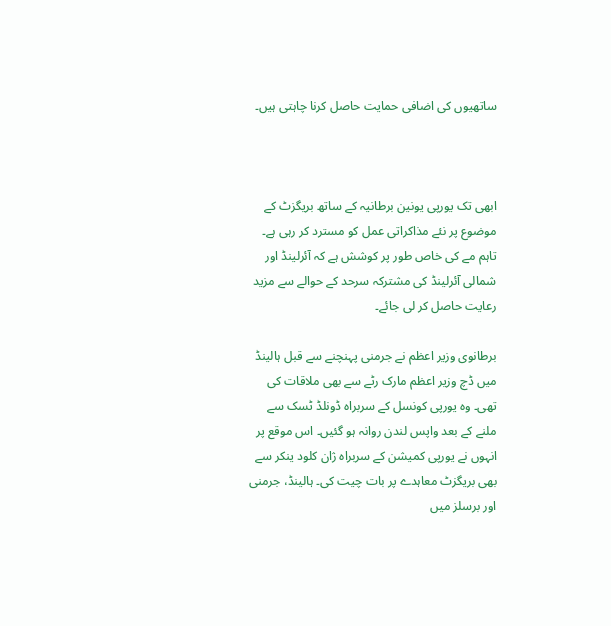ساتھیوں کی اضافی حمایت حاصل کرنا چاہتی ہیں۔



ابھی تک یورپی یونین برطانیہ کے ساتھ بریگزٹ کے موضوع پر نئے مذاکراتی عمل کو مسترد کر رہی ہے۔ تاہم مے کی خاص طور پر کوشش ہے کہ آئرلینڈ اور شمالی آئرلینڈ کی مشترکہ سرحد کے حوالے سے مزید رعایت حاصل کر لی جائے۔

برطانوی وزیر اعظم نے جرمنی پہنچنے سے قبل ہالینڈ میں ڈچ وزیر اعظم مارک رٹے سے بھی ملاقات کی تھی۔ وہ یورپی کونسل کے سربراہ ڈونلڈ ٹسک سے ملنے کے بعد واپس لندن روانہ ہو گئیں۔ اس موقع پر انہوں نے یورپی کمیشن کے سربراہ ژان کلود ینکر سے بھی بریگزٹ معاہدے پر بات چیت کی۔ ہالینڈ، جرمنی اور برسلز میں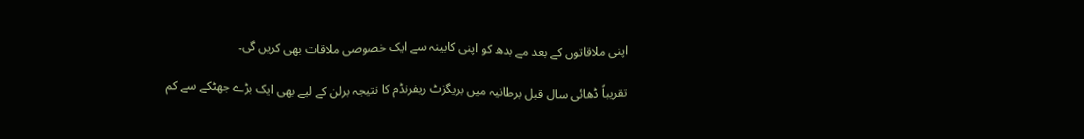اپنی ملاقاتوں کے بعد مے بدھ کو اپنی کابینہ سے ایک خصوصی ملاقات بھی کریں گی۔

تقریباً ڈھائی سال قبل برطانیہ میں بریگزٹ ریفرنڈم کا نتیجہ برلن کے لیے بھی ایک بڑے جھٹکے سے کم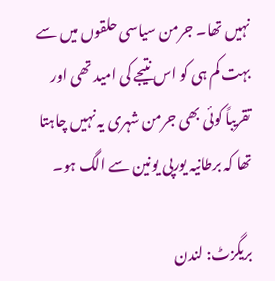نہیں تھا۔ جرمن سیاسی حلقوں میں سے بہت کم ہی کو اس نتیجے کی امید تھی اور تقریباً کوئی بھی جرمن شہری یہ نہیں چاہتا تھا کہ برطانیہ یورپی یونین سے الگ ہو۔

بریگزٹ: لندن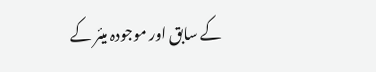کے سابق اور موجودہ میئر کے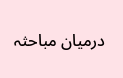درمیان مباحثہ